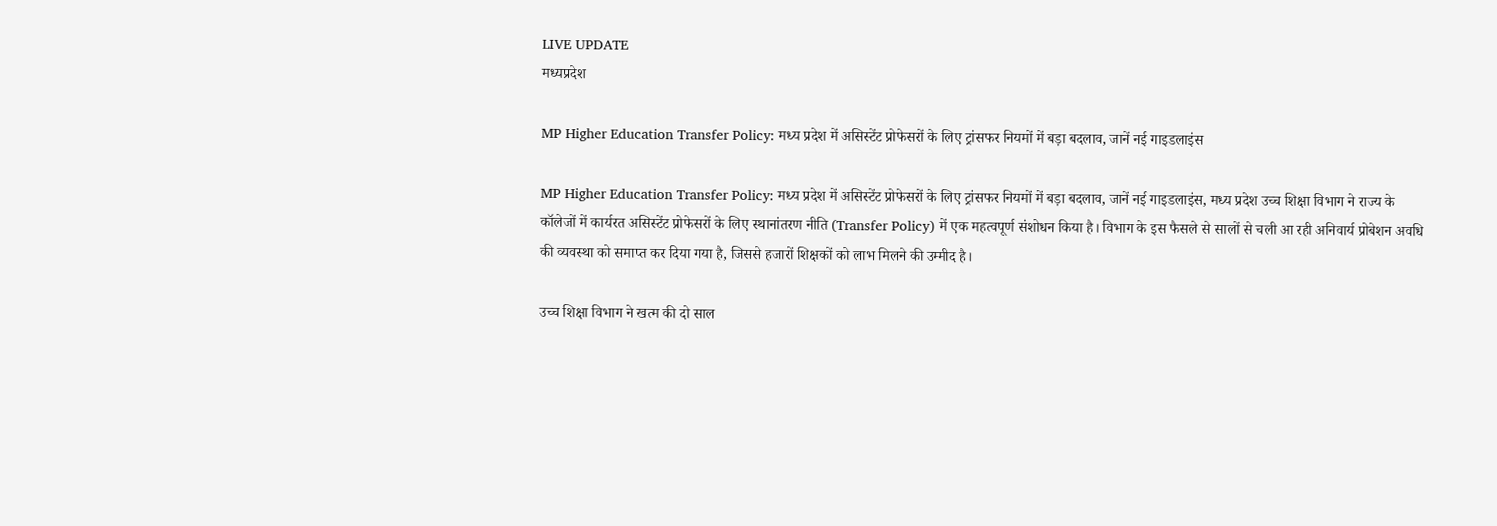LIVE UPDATE
मध्यप्रदेश

MP Higher Education Transfer Policy: मध्य प्रदेश में असिस्टेंट प्रोफेसरों के लिए ट्रांसफर नियमों में बड़ा बदलाव, जानें नई गाइडलाइंस

MP Higher Education Transfer Policy: मध्य प्रदेश में असिस्टेंट प्रोफेसरों के लिए ट्रांसफर नियमों में बड़ा बदलाव, जानें नई गाइडलाइंस, मध्य प्रदेश उच्च शिक्षा विभाग ने राज्य के कॉलेजों में कार्यरत असिस्टेंट प्रोफेसरों के लिए स्थानांतरण नीति (Transfer Policy) में एक महत्वपूर्ण संशोधन किया है। विभाग के इस फैसले से सालों से चली आ रही अनिवार्य प्रोबेशन अवधि की व्यवस्था को समाप्त कर दिया गया है, जिससे हजारों शिक्षकों को लाभ मिलने की उम्मीद है।

उच्च शिक्षा विभाग ने खत्म की दो साल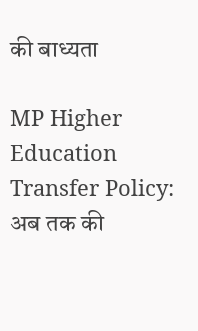की बाध्यता

MP Higher Education Transfer Policy: अब तक की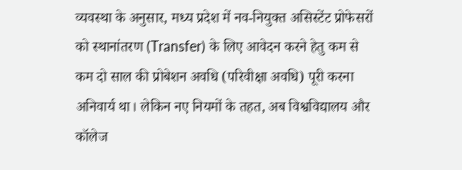व्यवस्था के अनुसार, मध्य प्रदेश में नव-नियुक्त असिस्टेंट प्रोफेसरों को स्थानांतरण (Transfer) के लिए आवेदन करने हेतु कम से कम दो साल की प्रोबेशन अवधि (परिवीक्षा अवधि) पूरी करना अनिवार्य था। लेकिन नए नियमों के तहत, अब विश्वविद्यालय और कॉलेज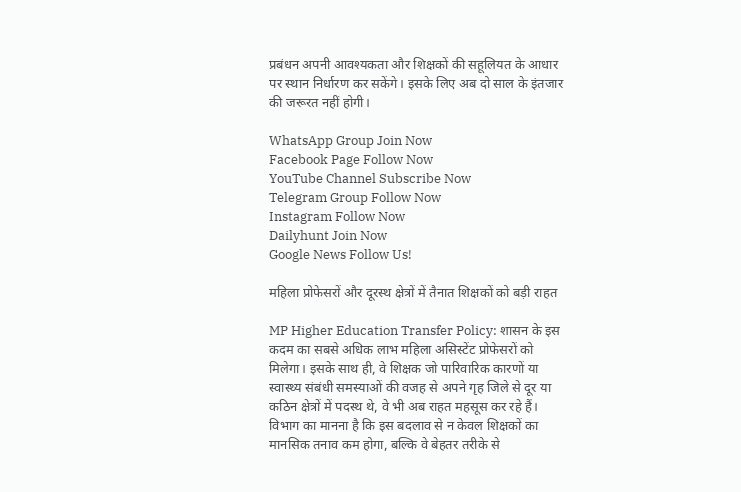प्रबंधन अपनी आवश्यकता और शिक्षकों की सहूलियत के आधार पर स्थान निर्धारण कर सकेंगे। इसके लिए अब दो साल के इंतजार की जरूरत नहीं होगी।

WhatsApp Group Join Now
Facebook Page Follow Now
YouTube Channel Subscribe Now
Telegram Group Follow Now
Instagram Follow Now
Dailyhunt Join Now
Google News Follow Us!

महिला प्रोफेसरों और दूरस्थ क्षेत्रों में तैनात शिक्षकों को बड़ी राहत

MP Higher Education Transfer Policy: शासन के इस कदम का सबसे अधिक लाभ महिला असिस्टेंट प्रोफेसरों को मिलेगा। इसके साथ ही, वे शिक्षक जो पारिवारिक कारणों या स्वास्थ्य संबंधी समस्याओं की वजह से अपने गृह जिले से दूर या कठिन क्षेत्रों में पदस्थ थे, वे भी अब राहत महसूस कर रहे हैं। विभाग का मानना है कि इस बदलाव से न केवल शिक्षकों का मानसिक तनाव कम होगा, बल्कि वे बेहतर तरीके से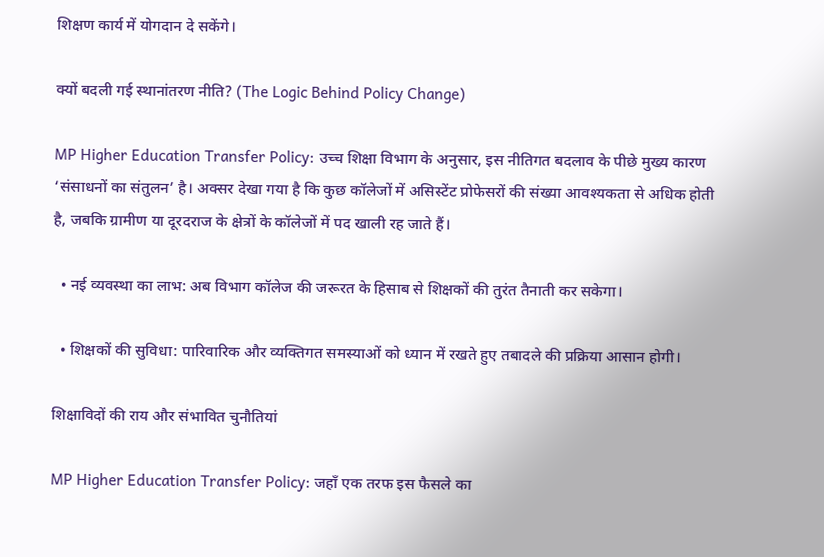शिक्षण कार्य में योगदान दे सकेंगे।

क्यों बदली गई स्थानांतरण नीति? (The Logic Behind Policy Change)

MP Higher Education Transfer Policy: उच्च शिक्षा विभाग के अनुसार, इस नीतिगत बदलाव के पीछे मुख्य कारण ‘संसाधनों का संतुलन’ है। अक्सर देखा गया है कि कुछ कॉलेजों में असिस्टेंट प्रोफेसरों की संख्या आवश्यकता से अधिक होती है, जबकि ग्रामीण या दूरदराज के क्षेत्रों के कॉलेजों में पद खाली रह जाते हैं।

  • नई व्यवस्था का लाभ: अब विभाग कॉलेज की जरूरत के हिसाब से शिक्षकों की तुरंत तैनाती कर सकेगा।

  • शिक्षकों की सुविधा: पारिवारिक और व्यक्तिगत समस्याओं को ध्यान में रखते हुए तबादले की प्रक्रिया आसान होगी।

शिक्षाविदों की राय और संभावित चुनौतियां

MP Higher Education Transfer Policy: जहाँ एक तरफ इस फैसले का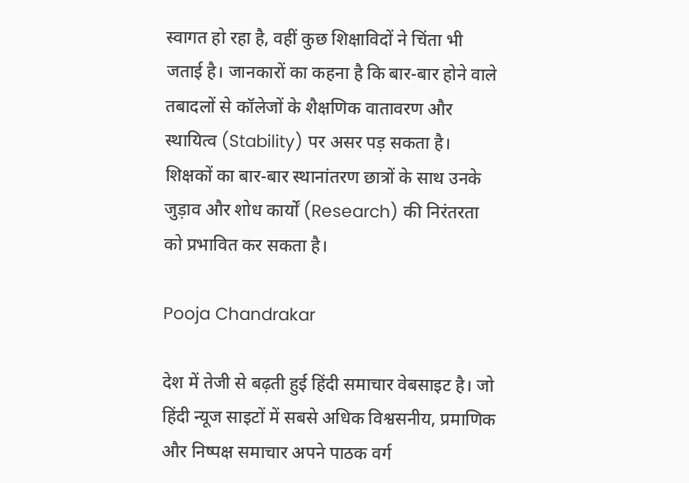स्वागत हो रहा है, वहीं कुछ शिक्षाविदों ने चिंता भी जताई है। जानकारों का कहना है कि बार-बार होने वाले तबादलों से कॉलेजों के शैक्षणिक वातावरण और स्थायित्व (Stability) पर असर पड़ सकता है। शिक्षकों का बार-बार स्थानांतरण छात्रों के साथ उनके जुड़ाव और शोध कार्यों (Research) की निरंतरता को प्रभावित कर सकता है।

Pooja Chandrakar

देश में तेजी से बढ़ती हुई हिंदी समाचार वेबसाइट है। जो हिंदी न्यूज साइटों में सबसे अधिक विश्वसनीय, प्रमाणिक और निष्पक्ष समाचार अपने पाठक वर्ग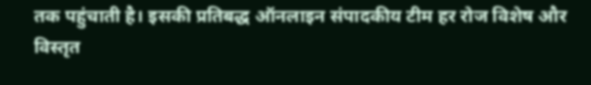तक पहुंचाती है। इसकी प्रतिबद्ध ऑनलाइन संपादकीय टीम हर रोज विशेष और विस्तृत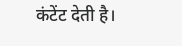कंटेंट देती है।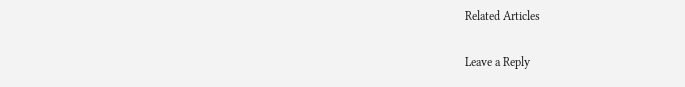Related Articles

Leave a Reply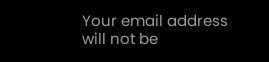Your email address will not be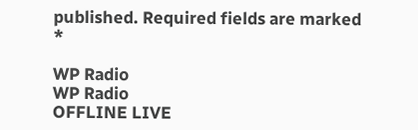published. Required fields are marked *

WP Radio
WP Radio
OFFLINE LIVE